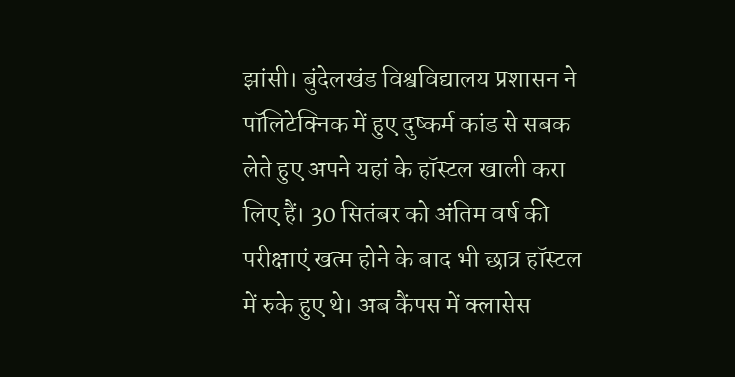झांसी। बुंदेलखंड विश्वविद्यालय प्रशासन ने पॉलिटेक्निक में हुए दुष्कर्म कांड से सबक लेते हुए अपने यहां के हॉस्टल खाली करा लिए हैं। 30 सितंबर को अंतिम वर्ष की परीक्षाएं खत्म होने के बाद भी छात्र हॉस्टल में रुके हुए थे। अब कैंपस में क्लासेस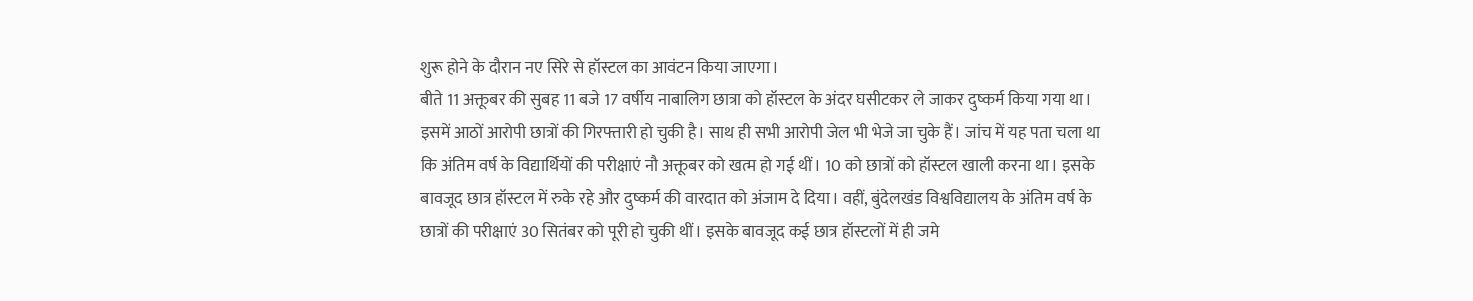शुरू होने के दौरान नए सिरे से हॉस्टल का आवंटन किया जाएगा।
बीते 11 अक्तूबर की सुबह 11 बजे 17 वर्षीय नाबालिग छात्रा को हॉस्टल के अंदर घसीटकर ले जाकर दुष्कर्म किया गया था। इसमें आठों आरोपी छात्रों की गिरफ्तारी हो चुकी है। साथ ही सभी आरोपी जेल भी भेजे जा चुके हैं। जांच में यह पता चला था कि अंतिम वर्ष के विद्यार्थियों की परीक्षाएं नौ अक्तूबर को खत्म हो गई थीं। 10 को छात्रों को हॉस्टल खाली करना था। इसके बावजूद छात्र हॉस्टल में रुके रहे और दुष्कर्म की वारदात को अंजाम दे दिया। वहीं, बुंदेलखंड विश्वविद्यालय के अंतिम वर्ष के छात्रों की परीक्षाएं 30 सितंबर को पूरी हो चुकी थीं। इसके बावजूद कई छात्र हॉस्टलों में ही जमे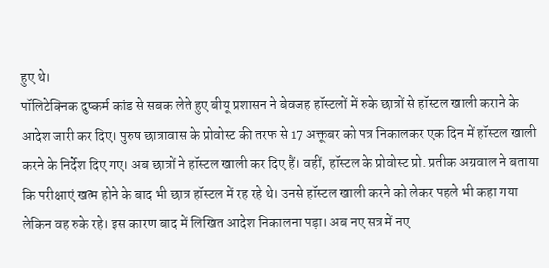हुए थे।
पॉलिटेक्निक दुष्कर्म कांड से सबक लेते हुए बीयू प्रशासन ने बेवजह हॉस्टलों में रुके छात्रों से हॉस्टल खाली कराने के आदेश जारी कर दिए। पुरुष छात्रावास के प्रोवोस्ट की तरफ से 17 अक्तूबर को पत्र निकालकर एक दिन में हॉस्टल खाली करने के निर्देश दिए गए। अब छात्रों ने हॉस्टल खाली कर दिए हैं। वहीं, हॉस्टल के प्रोवोस्ट प्रो. प्रतीक अग्रवाल ने बताया कि परीक्षाएं खत्म होने के बाद भी छात्र हॉस्टल में रह रहे थे। उनसे हॉस्टल खाली करने को लेकर पहले भी कहा गया लेकिन वह रुके रहे। इस कारण बाद में लिखित आदेश निकालना पड़ा। अब नए सत्र में नए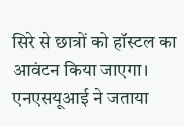सिरे से छात्रों को हॉस्टल का आवंटन किया जाएगा।
एनएसयूआई ने जताया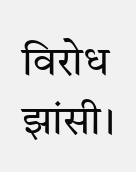विरोध
झांसी।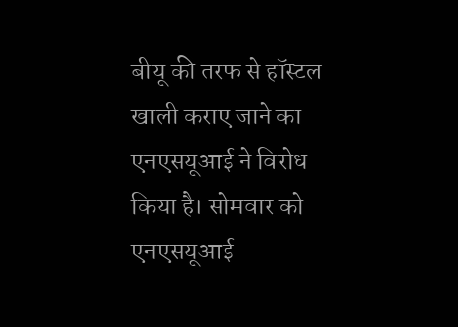बीयू की तरफ से हॉस्टल खाली कराए जाने का एनएसयूआई ने विरोध किया है। सोमवार को एनएसयूआई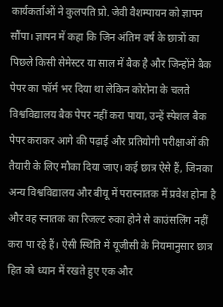कार्यकर्ताओं ने कुलपति प्रो. जेवी वैशम्पायन को ज्ञापन सौंपा। ज्ञापन में कहा कि जिन अंतिम वर्ष के छात्रों का पिछले किसी सेमेस्टर या साल में बैक है और जिन्होंने बैक पेपर का फॉर्म भर दिया था लेकिन कोरोना के चलते विश्वविद्यालय बैक पेपर नहीं करा पाया, उन्हें स्पेशल बैक पेपर कराकर आगे की पढ़ाई और प्रतियोगी परीक्षाओं की तैयारी के लिए मौका दिया जाए। कई छात्र ऐसे हैं, जिनका अन्य विश्वविद्यालय और बीयू में परास्नातक में प्रवेश होना है और वह स्नातक का रिजल्ट रुका होने से काउंसलिंग नहीं करा पा रहे हैं। ऐसी स्थिति में यूजीसी के नियमानुसार छात्र हित को ध्यान में रखते हुए एक और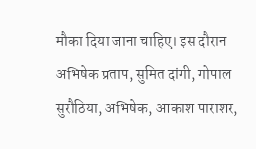मौका दिया जाना चाहिए। इस दौरान अभिषेक प्रताप, सुमित दांगी, गोपाल सुरौठिया, अभिषेक, आकाश पाराशर,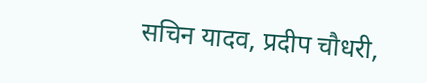सचिन यादव, प्रदीप चौधरी,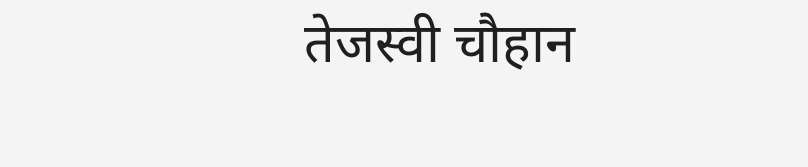तेजस्वी चौहान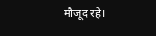मौजूद रहे।